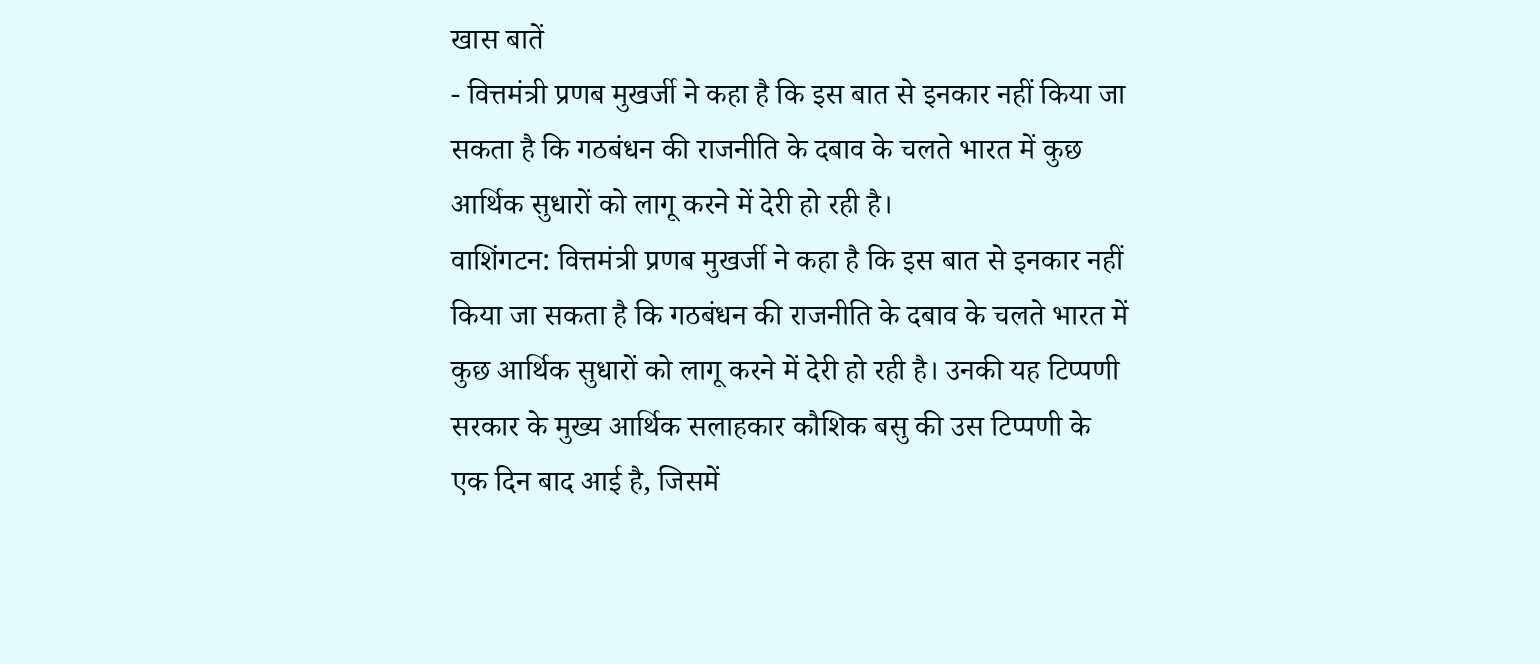खास बातें
- वित्तमंत्री प्रणब मुखर्जी ने कहा है कि इस बात से इनकार नहीं किया जा सकता है कि गठबंधन की राजनीति के दबाव के चलते भारत में कुछ आर्थिक सुधारों को लागू करने में देरी हो रही है।
वाशिंगटन: वित्तमंत्री प्रणब मुखर्जी ने कहा है कि इस बात से इनकार नहीं किया जा सकता है कि गठबंधन की राजनीति के दबाव के चलते भारत में कुछ आर्थिक सुधारों को लागू करने में देरी हो रही है। उनकी यह टिप्पणी सरकार के मुख्य आर्थिक सलाहकार कौशिक बसु की उस टिप्पणी के एक दिन बाद आई है, जिसमें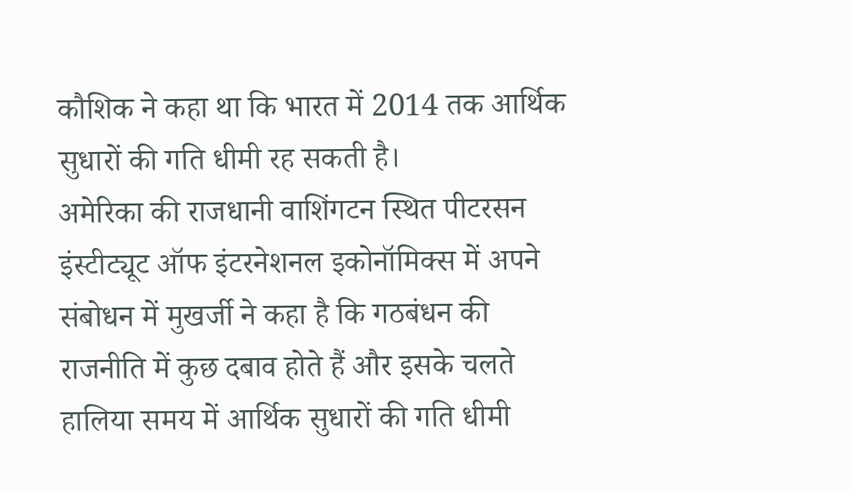कौशिक ने कहा था कि भारत में 2014 तक आर्थिक सुधारों की गति धीमी रह सकती है।
अमेरिका की राजधानी वाशिंगटन स्थित पीटरसन इंस्टीट्यूट ऑफ इंटरनेशनल इकोनॉमिक्स में अपने संबोधन में मुखर्जी ने कहा है कि गठबंधन की राजनीति में कुछ दबाव होते हैं और इसके चलते हालिया समय में आर्थिक सुधारों की गति धीमी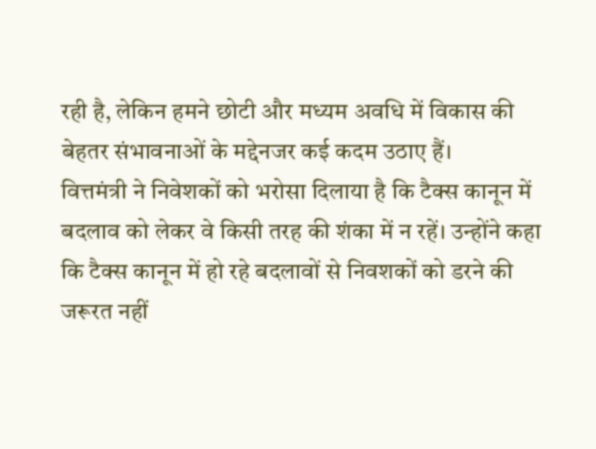रही है, लेकिन हमने छोटी और मध्यम अवधि में विकास की बेहतर संभावनाओं के मद्देनजर कई कदम उठाए हैं।
वित्तमंत्री ने निवेशकों को भरोसा दिलाया है कि टैक्स कानून में बदलाव को लेकर वे किसी तरह की शंका में न रहें। उन्होंने कहा कि टैक्स कानून में हो रहे बदलावों से निवशकों को डरने की जरूरत नहीं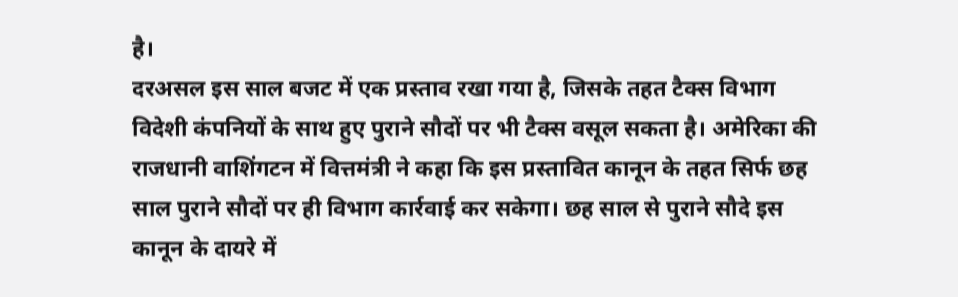है।
दरअसल इस साल बजट में एक प्रस्ताव रखा गया है, जिसके तहत टैक्स विभाग विदेशी कंपनियों के साथ हुए पुराने सौदों पर भी टैक्स वसूल सकता है। अमेरिका की राजधानी वाशिंगटन में वित्तमंत्री ने कहा कि इस प्रस्तावित कानून के तहत सिर्फ छह साल पुराने सौदों पर ही विभाग कार्रवाई कर सकेगा। छह साल से पुराने सौदे इस कानून के दायरे में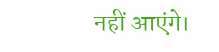नहीं आएंगे।